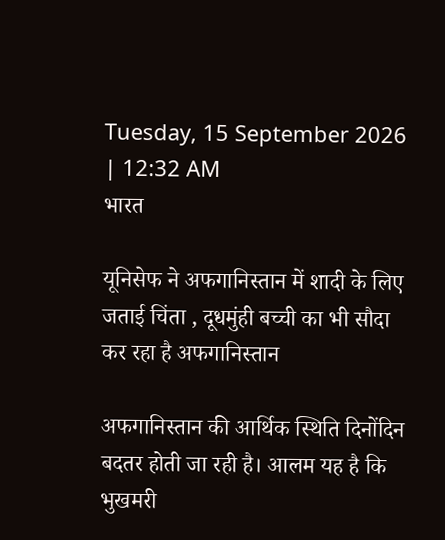Tuesday, 15 September 2026 | 12:32 AM
भारत

यूनिसेफ ने अफगानिस्तान में शादी के लिए जताई चिंता , दूधमुंही बच्ची का भी सौदा कर रहा है अफगानिस्तान

अफगानिस्तान की आर्थिक स्थिति दिनोंदिन बदतर होती जा रही है। आलम यह है कि भुखमरी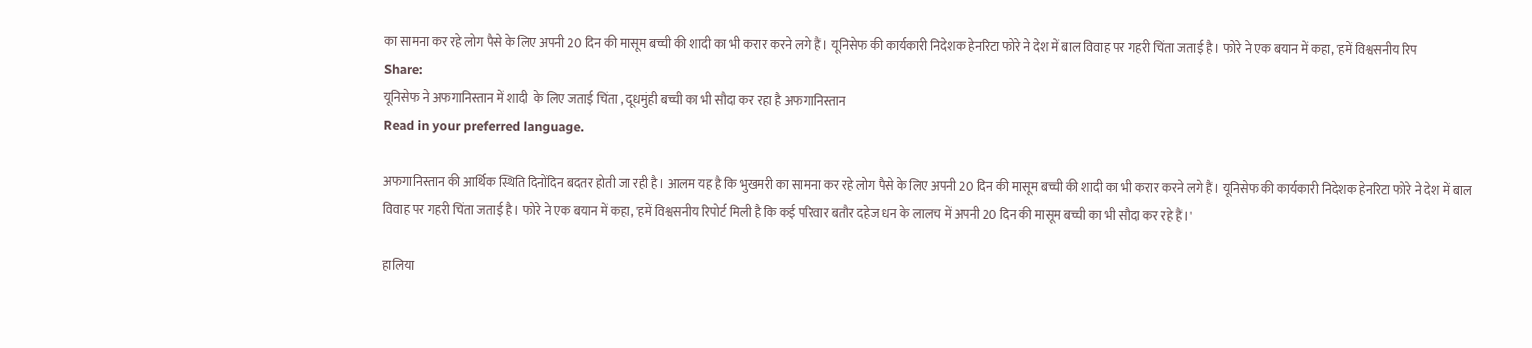का सामना कर रहे लोग पैसे के लिए अपनी 20 दिन की मासूम बच्ची की शादी का भी करार करने लगे हैं। यूनिसेफ की कार्यकारी निदेशक हेनरिटा फोरे ने देश में बाल विवाह पर गहरी चिंता जताई है। फोरे ने एक बयान में कहा, 'हमें विश्वसनीय रिप
Share:
यूनिसेफ ने अफगानिस्तान में शादी  के लिए जताई चिंता , दूधमुंही बच्ची का भी सौदा कर रहा है अफगानिस्तान
Read in your preferred language.

अफगानिस्तान की आर्थिक स्थिति दिनोंदिन बदतर होती जा रही है। आलम यह है कि भुखमरी का सामना कर रहे लोग पैसे के लिए अपनी 20 दिन की मासूम बच्ची की शादी का भी करार करने लगे हैं। यूनिसेफ की कार्यकारी निदेशक हेनरिटा फोरे ने देश में बाल विवाह पर गहरी चिंता जताई है। फोरे ने एक बयान में कहा, 'हमें विश्वसनीय रिपोर्ट मिली है कि कई परिवार बतौर दहेज धन के लालच में अपनी 20 दिन की मासूम बच्ची का भी सौदा कर रहे हैं।'

हालिया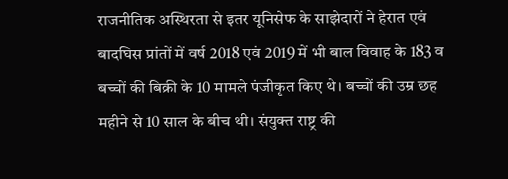राजनीतिक अस्थिरता से इतर यूनिसेफ के साझेदारों ने हेरात एवं बादघिस प्रांतों में वर्ष 2018 एवं 2019 में भी बाल विवाह के 183 व बच्चों की बिक्री के 10 मामले पंजीकृत किए थे। बच्चों की उम्र छह महीने से 10 साल के बीच थी। संयुक्त राष्ट्र की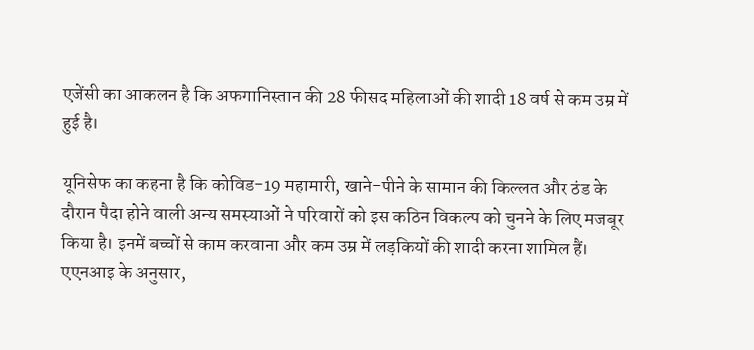एजेंसी का आकलन है कि अफगानिस्तान की 28 फीसद महिलाओं की शादी 18 वर्ष से कम उम्र में हुई है।

यूनिसेफ का कहना है कि कोविड-19 महामारी, खाने-पीने के सामान की किल्लत और ठंड के दौरान पैदा होने वाली अन्य समस्याओं ने परिवारों को इस कठिन विकल्प को चुनने के लिए मजबूर किया है। इनमें बच्चों से काम करवाना और कम उम्र में लड़कियों की शादी करना शामिल हैं।
एएनआइ के अनुसार,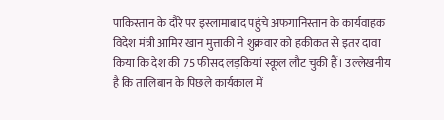पाकिस्तान के दौरे पर इस्लामाबाद पहुंचे अफगानिस्तान के कार्यवाहक विदेश मंत्री आमिर खान मुत्ताकी ने शुक्रवार को हकीकत से इतर दावा किया कि देश की 75 फीसद लड़कियां स्कूल लौट चुकी हैं। उल्लेखनीय है कि तालिबान के पिछले कार्यकाल में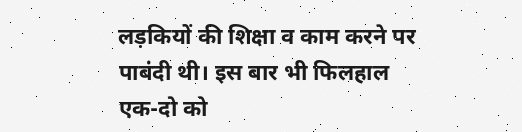लड़कियों की शिक्षा व काम करने पर पाबंदी थी। इस बार भी फिलहाल एक-दो को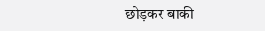छोड़कर बाकी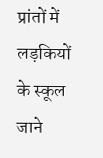प्रांतों में लड़कियों के स्कूल जाने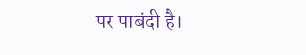पर पाबंदी है।